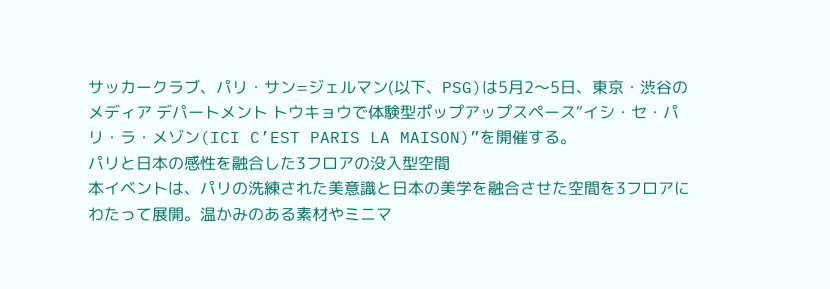サッカークラブ、パリ・サン=ジェルマン(以下、PSG)は5月2〜5日、東京・渋谷のメディア デパートメント トウキョウで体験型ポップアップスペース“イシ・セ・パリ・ラ・メゾン(ICI C’EST PARIS LA MAISON)”を開催する。
パリと日本の感性を融合した3フロアの没入型空間
本イベントは、パリの洗練された美意識と日本の美学を融合させた空間を3フロアにわたって展開。温かみのある素材やミニマ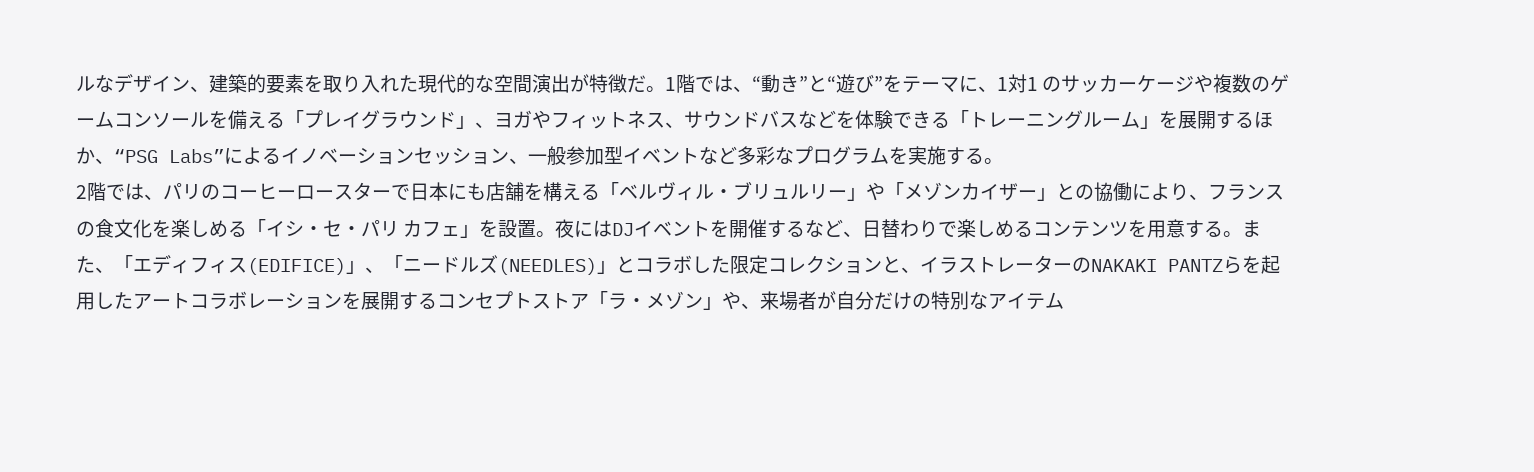ルなデザイン、建築的要素を取り入れた現代的な空間演出が特徴だ。1階では、“動き”と“遊び”をテーマに、1対1 のサッカーケージや複数のゲームコンソールを備える「プレイグラウンド」、ヨガやフィットネス、サウンドバスなどを体験できる「トレーニングルーム」を展開するほか、“PSG Labs”によるイノベーションセッション、一般参加型イベントなど多彩なプログラムを実施する。
2階では、パリのコーヒーロースターで日本にも店舗を構える「ベルヴィル・ブリュルリー」や「メゾンカイザー」との協働により、フランスの食文化を楽しめる「イシ・セ・パリ カフェ」を設置。夜にはDJイベントを開催するなど、日替わりで楽しめるコンテンツを用意する。また、「エディフィス(EDIFICE)」、「ニードルズ(NEEDLES)」とコラボした限定コレクションと、イラストレーターのNAKAKI PANTZらを起用したアートコラボレーションを展開するコンセプトストア「ラ・メゾン」や、来場者が自分だけの特別なアイテム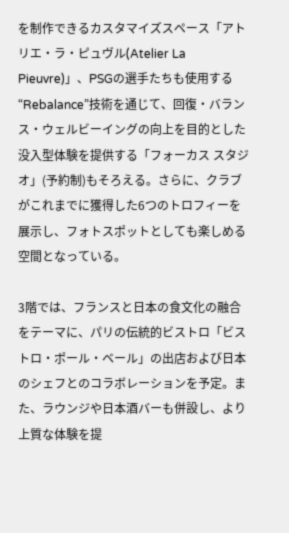を制作できるカスタマイズスペース「アトリエ・ラ・ピュヴル(Atelier La Pieuvre)」、PSGの選手たちも使用する“Rebalance”技術を通じて、回復・バランス・ウェルビーイングの向上を目的とした没入型体験を提供する「フォーカス スタジオ」(予約制)もそろえる。さらに、クラブがこれまでに獲得した6つのトロフィーを展示し、フォトスポットとしても楽しめる空間となっている。

3階では、フランスと日本の食文化の融合をテーマに、パリの伝統的ビストロ「ビストロ・ポール・ベール」の出店および日本のシェフとのコラボレーションを予定。また、ラウンジや日本酒バーも併設し、より上質な体験を提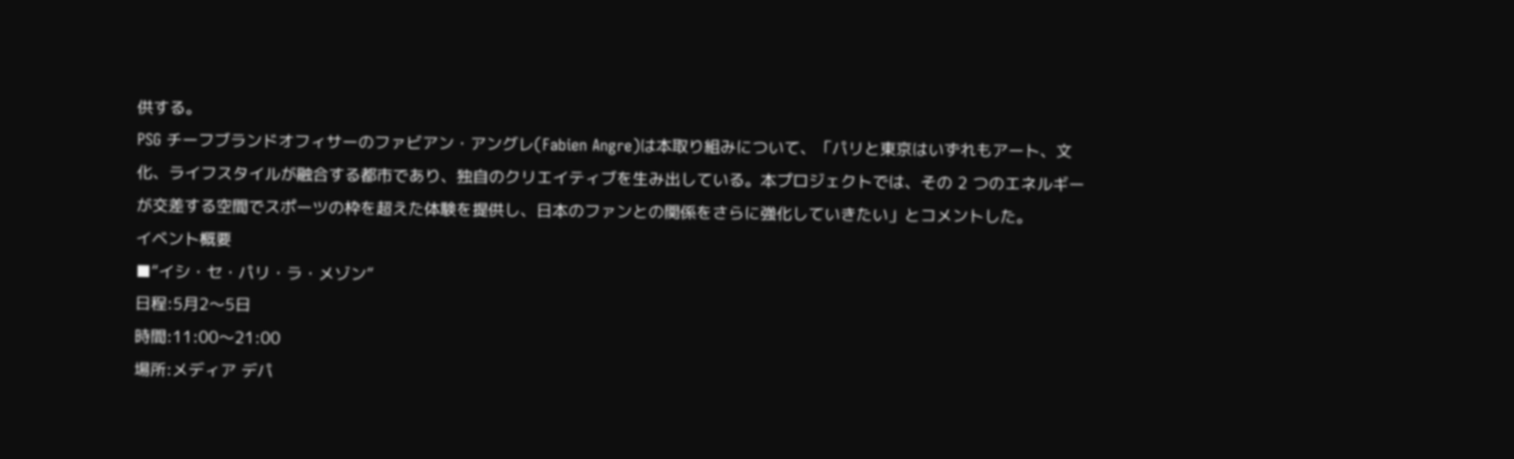供する。
PSG チーフブランドオフィサーのファビアン・アングレ(Fabien Angre)は本取り組みについて、「パリと東京はいずれもアート、文化、ライフスタイルが融合する都市であり、独自のクリエイティブを生み出している。本プロジェクトでは、その 2 つのエネルギーが交差する空間でスポーツの枠を超えた体験を提供し、日本のファンとの関係をさらに強化していきたい」とコメントした。
イベント概要
■“イシ・セ・パリ・ラ・メゾン”
日程:5月2〜5日
時間:11:00〜21:00
場所:メディア デパ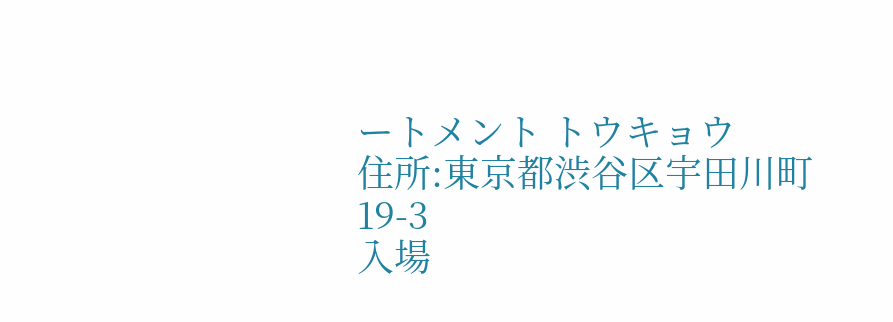ートメント トウキョウ
住所:東京都渋谷区宇田川町 19-3
入場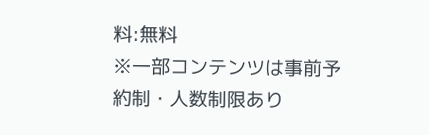料:無料
※一部コンテンツは事前予約制・人数制限あり